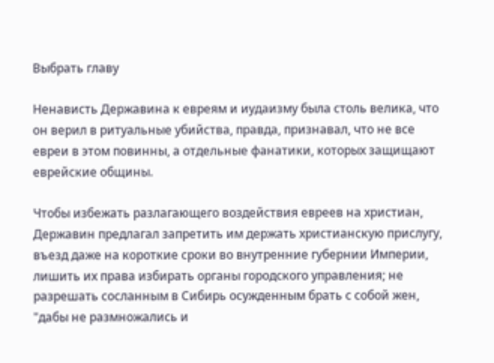Выбрать главу

Ненависть Державина к евреям и иудаизму была столь велика, что он верил в ритуальные убийства, правда, признавал, что не все евреи в этом повинны, а отдельные фанатики, которых защищают еврейские общины.

Чтобы избежать разлагающего воздействия евреев на христиан, Державин предлагал запретить им держать христианскую прислугу, въезд даже на короткие сроки во внутренние губернии Империи, лишить их права избирать органы городского управления; не разрешать сосланным в Сибирь осужденным брать с собой жен, "дабы не размножались и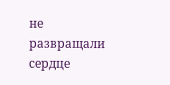не развращали сердце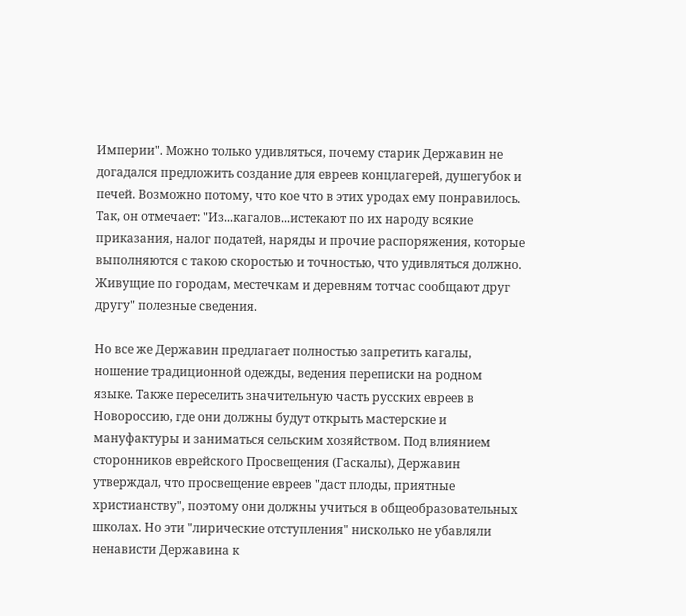Империи". Можно только удивляться, почему старик Державин не догадался предложить создание для евреев концлагерей, душегубок и печей. Возможно потому, что кое что в этих уродах ему понравилось. Так, он отмечает: "Из...кагалов...истекают по их народу всякие приказания, налог податей, наряды и прочие распоряжения, которые выполняются с такою скоростью и точностью, что удивляться должно. Живущие по городам, местечкам и деревням тотчас сообщают друг другу" полезные сведения.

Но все же Державин предлагает полностью запретить кагалы, ношение традиционной одежды, ведения переписки на родном языке. Также переселить значительную часть русских евреев в Новороссию, где они должны будут открыть мастерские и мануфактуры и заниматься сельским хозяйством. Под влиянием сторонников еврейского Просвещения (Гаскалы), Державин утверждал, что просвещение евреев "даст плоды, приятные христианству", поэтому они должны учиться в общеобразовательных школах. Но эти "лирические отступления" нисколько не убавляли ненависти Державина к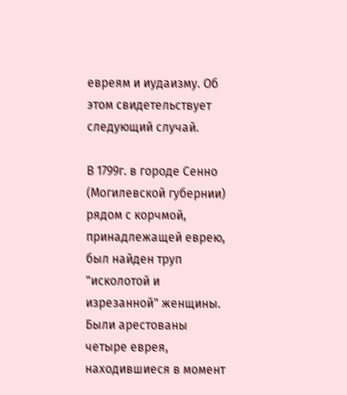евреям и иудаизму. Об этом свидетельствует следующий случай.

В 1799г. в городе Сенно (Могилевской губернии) рядом с корчмой, принадлежащей еврею, был найден труп "исколотой и изрезанной" женщины. Были арестованы четыре еврея, находившиеся в момент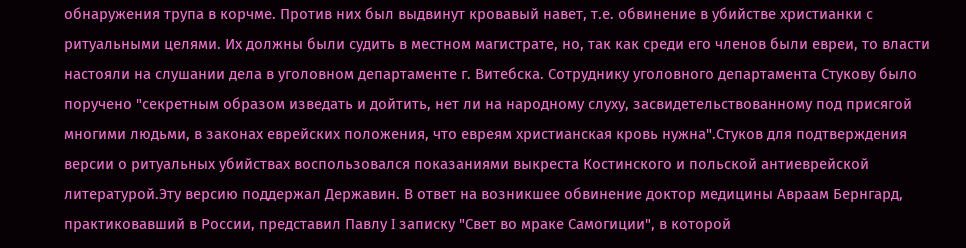обнаружения трупа в корчме. Против них был выдвинут кровавый навет, т.е. обвинение в убийстве христианки с ритуальными целями. Их должны были судить в местном магистрате, но, так как среди его членов были евреи, то власти настояли на слушании дела в уголовном департаменте г. Витебска. Сотруднику уголовного департамента Стукову было поручено "секретным образом изведать и дойтить, нет ли на народному слуху, засвидетельствованному под присягой многими людьми, в законах еврейских положения, что евреям христианская кровь нужна".Стуков для подтверждения версии о ритуальных убийствах воспользовался показаниями выкреста Костинского и польской антиеврейской литературой.Эту версию поддержал Державин. В ответ на возникшее обвинение доктор медицины Авраам Бернгард, практиковавший в России, представил Павлу I записку "Свет во мраке Самогиции", в которой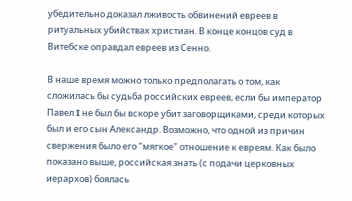убедительно доказал лживость обвинений евреев в ритуальных убийствах христиан. В конце концов суд в Витебске оправдал евреев из Сенно.

В наше время можно только предполагать о том, как сложилась бы судьба российских евреев, если бы император Павел I не был бы вскоре убит заговорщиками, среди которых был и его сын Александр. Возможно, что одной из причин свержения было его "мягкое" отношение к евреям. Как было показано выше, российская знать (с подачи церковных иерархов) боялась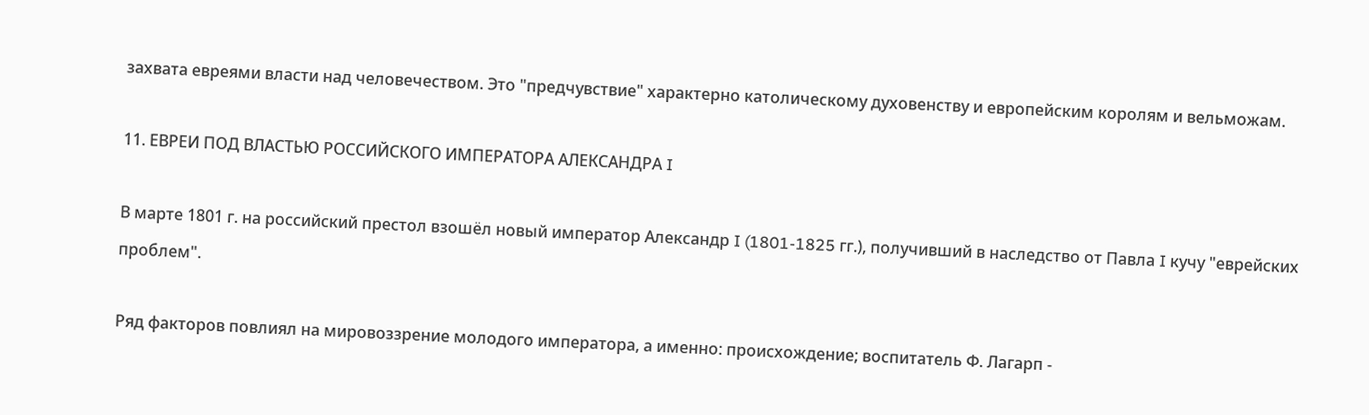захвата евреями власти над человечеством. Это "предчувствие" характерно католическому духовенству и европейским королям и вельможам.

11. ЕВРЕИ ПОД ВЛАСТЬЮ РОССИЙСКОГО ИМПЕРАТОРА АЛЕКСАНДРА I

В марте 1801 г. на российский престол взошёл новый император Александр I (1801-1825 гг.), получивший в наследство от Павла I кучу "еврейских проблем".

Ряд факторов повлиял на мировоззрение молодого императора, а именно: происхождение; воспитатель Ф. Лагарп -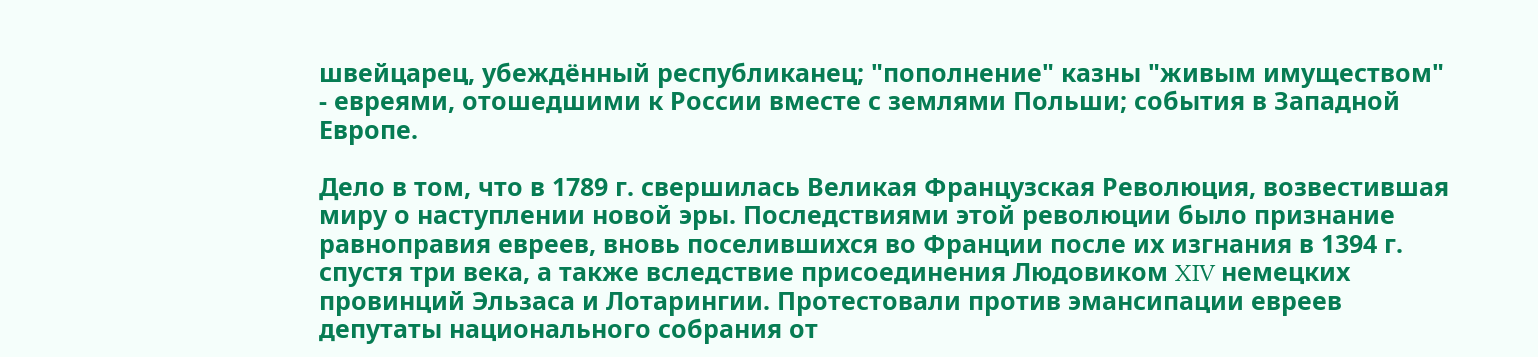швейцарец, убеждённый республиканец; "пополнение" казны "живым имуществом" - евреями, отошедшими к России вместе с землями Польши; события в Западной Европе.

Дело в том, что в 1789 г. свершилась Великая Французская Революция, возвестившая миру о наступлении новой эры. Последствиями этой революции было признание равноправия евреев, вновь поселившихся во Франции после их изгнания в 1394 г. спустя три века, а также вследствие присоединения Людовиком XIV немецких провинций Эльзаса и Лотарингии. Протестовали против эмансипации евреев депутаты национального собрания от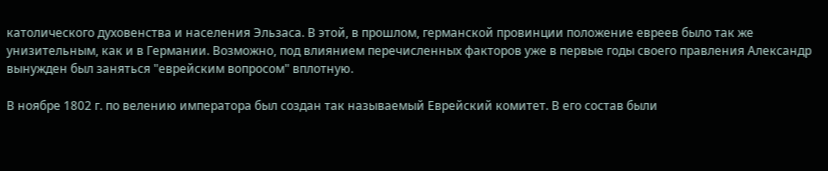католического духовенства и населения Эльзаса. В этой, в прошлом, германской провинции положение евреев было так же унизительным, как и в Германии. Возможно, под влиянием перечисленных факторов уже в первые годы своего правления Александр вынужден был заняться "еврейским вопросом" вплотную.

В ноябре 1802 г. по велению императора был создан так называемый Еврейский комитет. В его состав были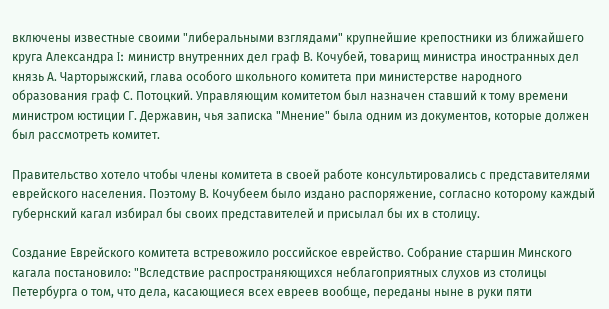включены известные своими "либеральными взглядами" крупнейшие крепостники из ближайшего круга Александра I: министр внутренних дел граф В. Кочубей, товарищ министра иностранных дел князь А. Чарторыжский, глава особого школьного комитета при министерстве народного образования граф С. Потоцкий. Управляющим комитетом был назначен ставший к тому времени министром юстиции Г. Державин, чья записка "Мнение" была одним из документов, которые должен был рассмотреть комитет.

Правительство хотело чтобы члены комитета в своей работе консультировались с представителями еврейского населения. Поэтому В. Кочубеем было издано распоряжение, согласно которому каждый губернский кагал избирал бы своих представителей и присылал бы их в столицу.

Создание Еврейского комитета встревожило российское еврейство. Собрание старшин Минского кагала постановило: "Вследствие распространяющихся неблагоприятных слухов из столицы Петербурга о том, что дела, касающиеся всех евреев вообще, переданы ныне в руки пяти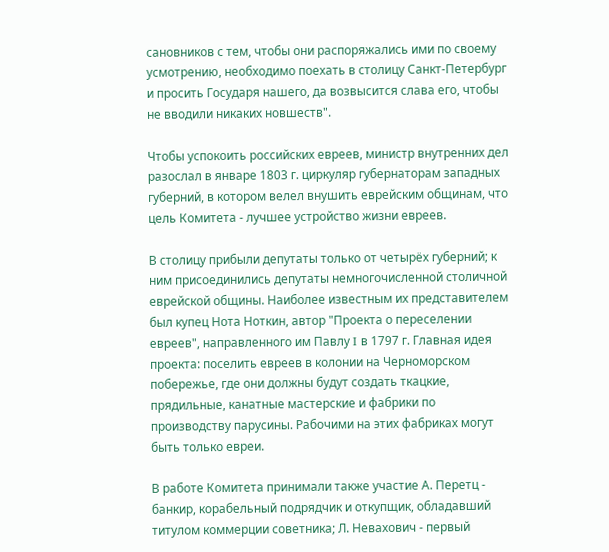сановников с тем, чтобы они распоряжались ими по своему усмотрению, необходимо поехать в столицу Санкт-Петербург и просить Государя нашего, да возвысится слава его, чтобы не вводили никаких новшеств".

Чтобы успокоить российских евреев, министр внутренних дел разослал в январе 1803 г. циркуляр губернаторам западных губерний, в котором велел внушить еврейским общинам, что цель Комитета - лучшее устройство жизни евреев.

В столицу прибыли депутаты только от четырёх губерний; к ним присоединились депутаты немногочисленной столичной еврейской общины. Наиболее известным их представителем был купец Нота Ноткин, автор "Проекта о переселении евреев", направленного им Павлу I в 1797 г. Главная идея проекта: поселить евреев в колонии на Черноморском побережье, где они должны будут создать ткацкие, прядильные, канатные мастерские и фабрики по производству парусины. Рабочими на этих фабриках могут быть только евреи.

В работе Комитета принимали также участие А. Перетц - банкир, корабельный подрядчик и откупщик, обладавший титулом коммерции советника; Л. Невахович - первый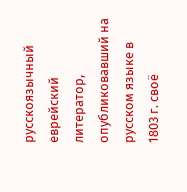русскоязычный еврейский литератор, опубликовавший на русском языке в 1803 г. своё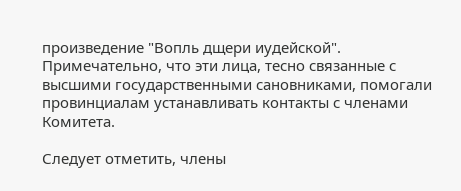произведение "Вопль дщери иудейской". Примечательно, что эти лица, тесно связанные с высшими государственными сановниками, помогали провинциалам устанавливать контакты с членами Комитета.

Следует отметить, члены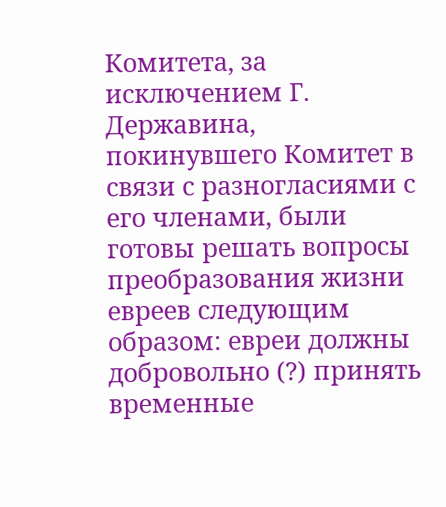Комитета, за исключением Г. Державина, покинувшего Комитет в связи с разногласиями с его членами, были готовы решать вопросы преобразования жизни евреев следующим образом: евреи должны добровольно (?) принять временные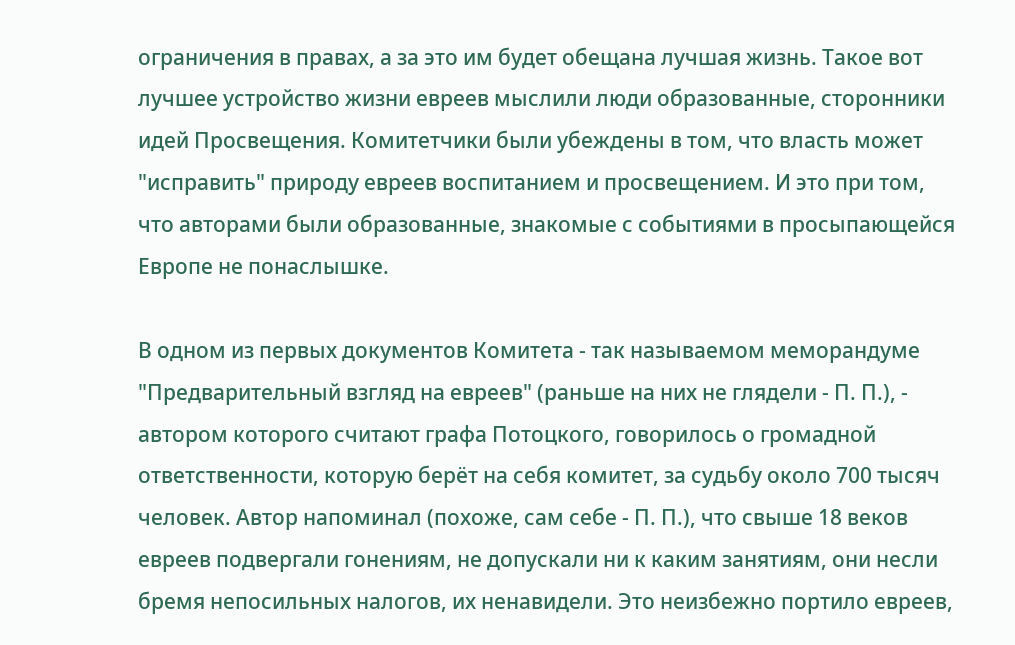ограничения в правах, а за это им будет обещана лучшая жизнь. Такое вот лучшее устройство жизни евреев мыслили люди образованные, сторонники идей Просвещения. Комитетчики были убеждены в том, что власть может "исправить" природу евреев воспитанием и просвещением. И это при том, что авторами были образованные, знакомые с событиями в просыпающейся Европе не понаслышке.

В одном из первых документов Комитета - так называемом меморандуме "Предварительный взгляд на евреев" (раньше на них не глядели - П. П.), - автором которого считают графа Потоцкого, говорилось о громадной ответственности, которую берёт на себя комитет, за судьбу около 700 тысяч человек. Автор напоминал (похоже, сам себе - П. П.), что свыше 18 веков евреев подвергали гонениям, не допускали ни к каким занятиям, они несли бремя непосильных налогов, их ненавидели. Это неизбежно портило евреев,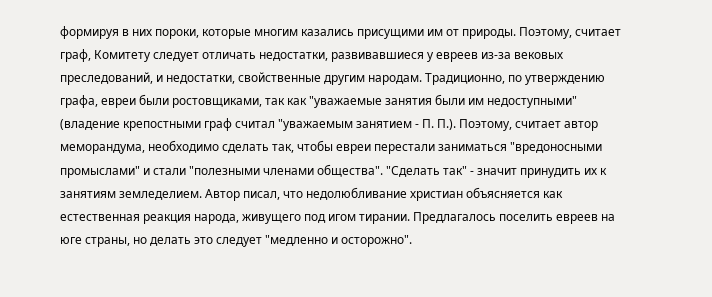формируя в них пороки, которые многим казались присущими им от природы. Поэтому, считает граф, Комитету следует отличать недостатки, развивавшиеся у евреев из-за вековых преследований, и недостатки, свойственные другим народам. Традиционно, по утверждению графа, евреи были ростовщиками, так как "уважаемые занятия были им недоступными" (владение крепостными граф считал "уважаемым занятием - П. П.). Поэтому, считает автор меморандума, необходимо сделать так, чтобы евреи перестали заниматься "вредоносными промыслами" и стали "полезными членами общества". "Сделать так" - значит принудить их к занятиям земледелием. Автор писал, что недолюбливание христиан объясняется как естественная реакция народа, живущего под игом тирании. Предлагалось поселить евреев на юге страны, но делать это следует "медленно и осторожно".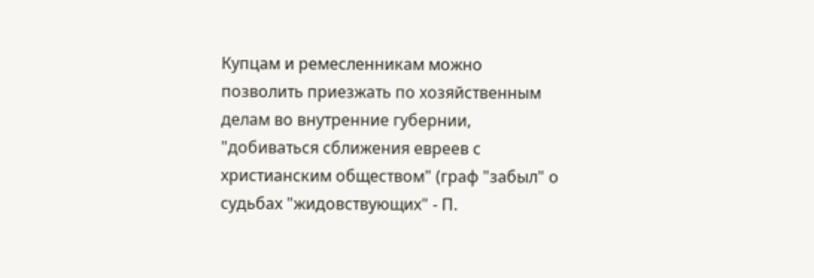Купцам и ремесленникам можно позволить приезжать по хозяйственным делам во внутренние губернии, "добиваться сближения евреев с христианским обществом" (граф "забыл" о судьбах "жидовствующих" - П.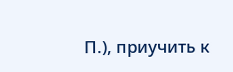П.), приучить к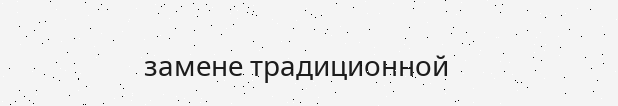замене традиционной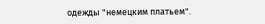одежды "немецким платьем".